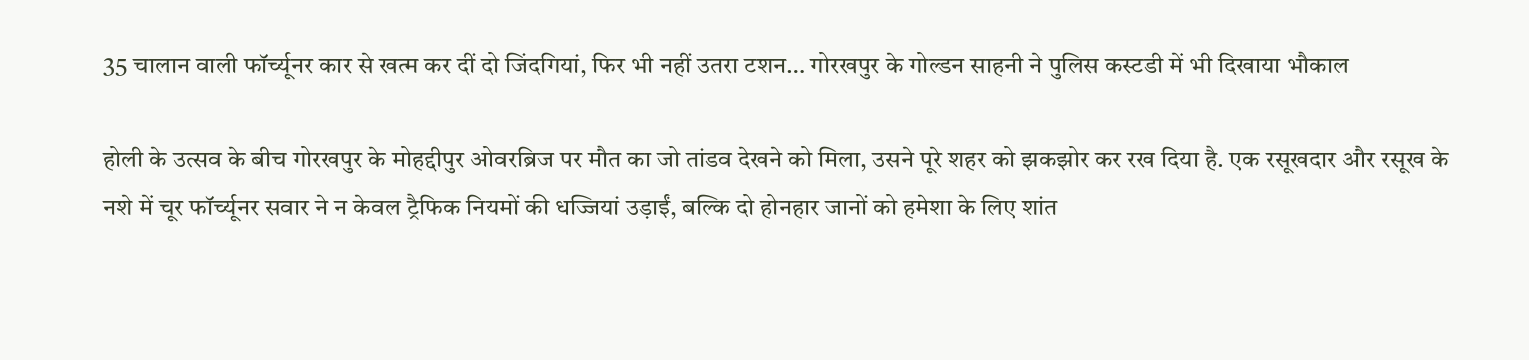35 चालान वाली फॉर्च्यूनर कार से खत्म कर दीं दो जिंदगियां, फिर भी नहीं उतरा टशन… गोरखपुर के गोल्डन साहनी ने पुलिस कस्टडी में भी दिखाया भौकाल

होली के उत्सव के बीच गोरखपुर के मोहद्दीपुर ओवरब्रिज पर मौत का जो तांडव देखने को मिला, उसने पूरे शहर को झकझोर कर रख दिया है. एक रसूखदार और रसूख के नशे में चूर फॉर्च्यूनर सवार ने न केवल ट्रैफिक नियमों की धज्जियां उड़ाईं, बल्कि दो होनहार जानों को हमेशा के लिए शांत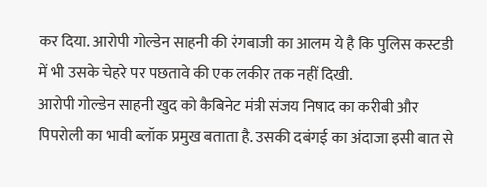कर दिया. आरोपी गोल्डेन साहनी की रंगबाजी का आलम ये है कि पुलिस कस्टडी में भी उसके चेहरे पर पछतावे की एक लकीर तक नहीं दिखी.
आरोपी गोल्डेन साहनी खुद को कैबिनेट मंत्री संजय निषाद का करीबी और पिपरोली का भावी ब्लॉक प्रमुख बताता है. उसकी दबंगई का अंदाजा इसी बात से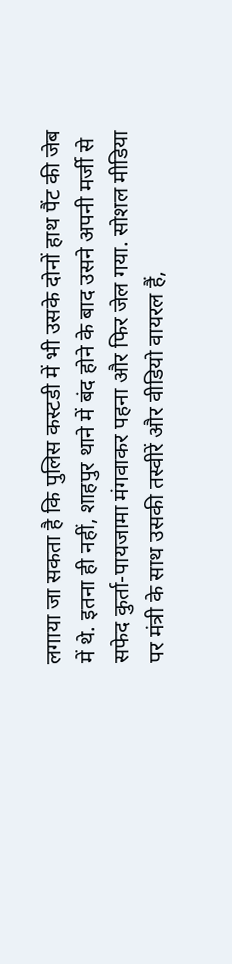लगाया जा सकता है कि पुलिस कस्टडी में भी उसके दोनों हाथ पैंट की जेब में थे. इतना ही नहीं, शाहपुर थाने में बंद होने के बाद उसने अपनी मर्जी से सफेद कुर्ता-पायजामा मंगवाकर पहना और फिर जेल गया. सोशल मीडिया पर मंत्री के साथ उसकी तस्वीरें और वीडियो वायरल हैं,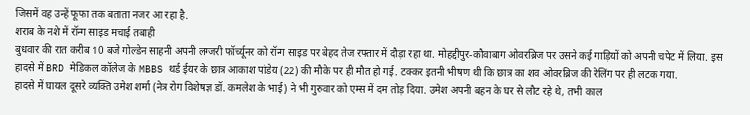जिसमें वह उन्हें फूफा तक बताता नजर आ रहा है.
शराब के नशे में रॉन्ग साइड मचाई तबाही
बुधवार की रात करीब 10 बजे गोल्डेन साहनी अपनी लग्जरी फॉर्च्यूनर को रॉन्ग साइड पर बेहद तेज रफ्तार में दौड़ा रहा था. मोहद्दीपुर-कौवाबाग ओवरब्रिज पर उसने कई गाड़ियों को अपनी चपेट में लिया. इस हादसे में BRD मेडिकल कॉलेज के MBBS थर्ड ईयर के छात्र आकाश पांडेय (22) की मौके पर ही मौत हो गई. टक्कर इतनी भीषण थी कि छात्र का शव ओवरब्रिज की रेलिंग पर ही लटक गया.
हादसे में घायल दूसरे व्यक्ति उमेश शर्मा (नेत्र रोग विशेषज्ञ डॉ. कमलेश के भाई) ने भी गुरुवार को एम्स में दम तोड़ दिया. उमेश अपनी बहन के घर से लौट रहे थे, तभी काल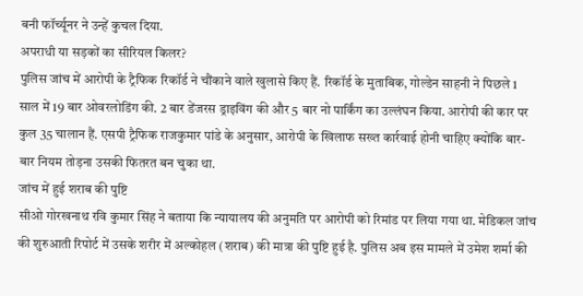बनी फॉर्च्यूनर ने उन्हें कुचल दिया.
अपराधी या सड़कों का सीरियल किलर?
पुलिस जांच में आरोपी के ट्रैफिक रिकॉर्ड ने चौंकाने वाले खुलासे किए हैं. रिकॉर्ड के मुताबिक, गोल्डेन साहनी ने पिछले 1 साल में 19 बार ओवरलोडिंग की. 2 बार डेंजरस ड्राइविंग की और 5 बार नो पार्किंग का उल्लंघन किया. आरोपी की कार पर कुल 35 चालान हैं. एसपी ट्रैफिक राजकुमार पांडे के अनुसार, आरोपी के खिलाफ सख्त कार्रवाई होनी चाहिए क्योंकि बार-बार नियम तोड़ना उसकी फितरत बन चुका था.
जांच में हुई शराब की पुष्टि
सीओ गोरखनाथ रवि कुमार सिंह ने बताया कि न्यायालय की अनुमति पर आरोपी को रिमांड पर लिया गया था. मेडिकल जांच की शुरुआती रिपोर्ट में उसके शरीर में अल्कोहल (शराब) की मात्रा की पुष्टि हुई है. पुलिस अब इस मामले में उमेश शर्मा की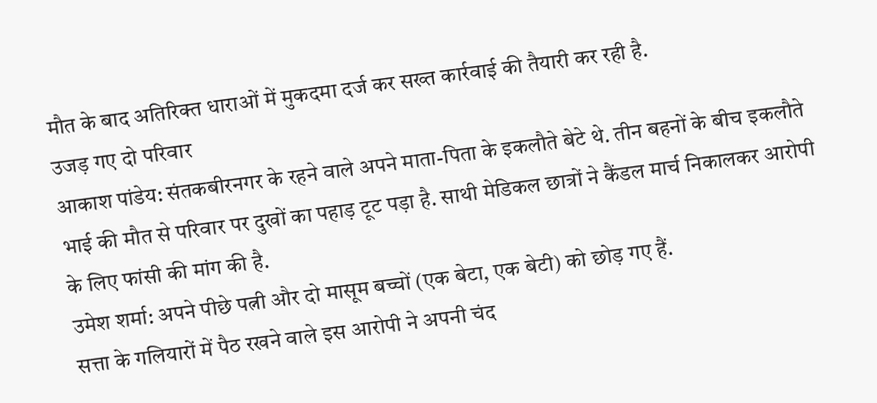मौत के बाद अतिरिक्त धाराओं में मुकदमा दर्ज कर सख्त कार्रवाई की तैयारी कर रही है.
उजड़ गए दो परिवार
आकाश पांडेय: संतकबीरनगर के रहने वाले अपने माता-पिता के इकलौते बेटे थे. तीन बहनों के बीच इकलौते भाई की मौत से परिवार पर दुखों का पहाड़ टूट पड़ा है. साथी मेडिकल छात्रों ने कैंडल मार्च निकालकर आरोपी के लिए फांसी की मांग की है.
उमेश शर्मा: अपने पीछे पत्नी और दो मासूम बच्चों (एक बेटा, एक बेटी) को छोड़ गए हैं.
सत्ता के गलियारों में पैठ रखने वाले इस आरोपी ने अपनी चंद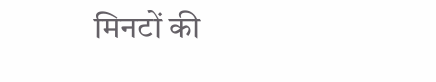मिनटों की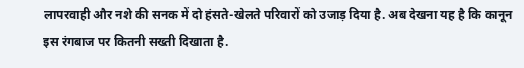लापरवाही और नशे की सनक में दो हंसते-खेलते परिवारों को उजाड़ दिया है. अब देखना यह है कि कानून इस रंगबाज पर कितनी सख्ती दिखाता है.